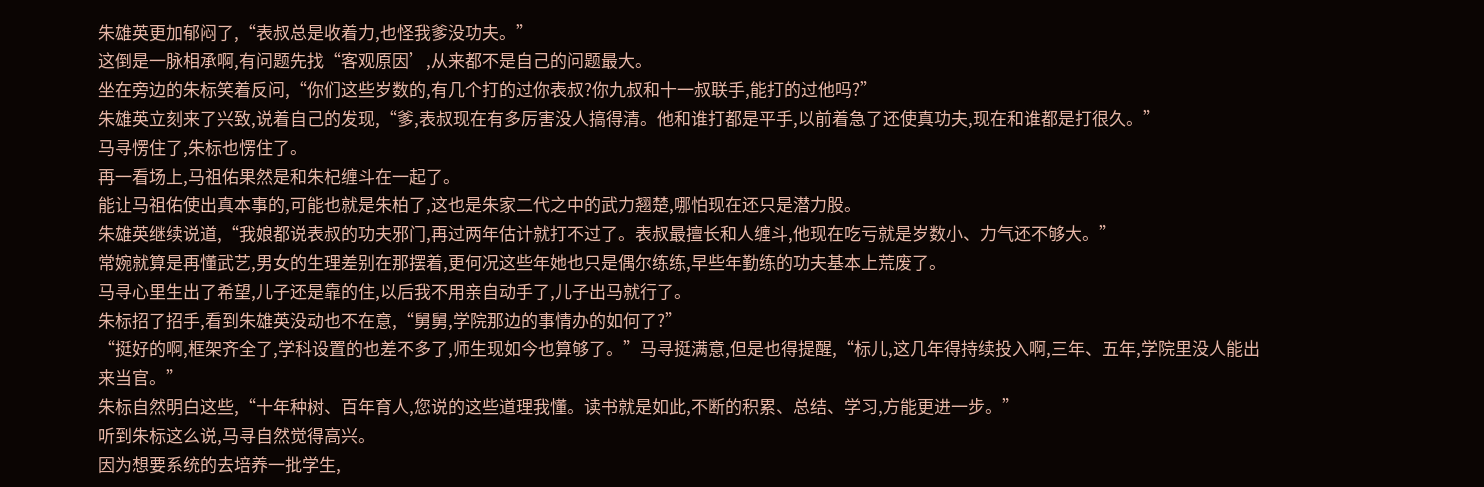朱雄英更加郁闷了,“表叔总是收着力,也怪我爹没功夫。”
这倒是一脉相承啊,有问题先找“客观原因’,从来都不是自己的问题最大。
坐在旁边的朱标笑着反问,“你们这些岁数的,有几个打的过你表叔?你九叔和十一叔联手,能打的过他吗?”
朱雄英立刻来了兴致,说着自己的发现,“爹,表叔现在有多厉害没人搞得清。他和谁打都是平手,以前着急了还使真功夫,现在和谁都是打很久。”
马寻愣住了,朱标也愣住了。
再一看场上,马祖佑果然是和朱杞缠斗在一起了。
能让马祖佑使出真本事的,可能也就是朱柏了,这也是朱家二代之中的武力翘楚,哪怕现在还只是潜力股。
朱雄英继续说道,“我娘都说表叔的功夫邪门,再过两年估计就打不过了。表叔最擅长和人缠斗,他现在吃亏就是岁数小、力气还不够大。”
常婉就算是再懂武艺,男女的生理差别在那摆着,更何况这些年她也只是偶尔练练,早些年勤练的功夫基本上荒废了。
马寻心里生出了希望,儿子还是靠的住,以后我不用亲自动手了,儿子出马就行了。
朱标招了招手,看到朱雄英没动也不在意,“舅舅,学院那边的事情办的如何了?”
“挺好的啊,框架齐全了,学科设置的也差不多了,师生现如今也算够了。”马寻挺满意,但是也得提醒,“标儿,这几年得持续投入啊,三年、五年,学院里没人能出来当官。”
朱标自然明白这些,“十年种树、百年育人,您说的这些道理我懂。读书就是如此,不断的积累、总结、学习,方能更进一步。”
听到朱标这么说,马寻自然觉得高兴。
因为想要系统的去培养一批学生,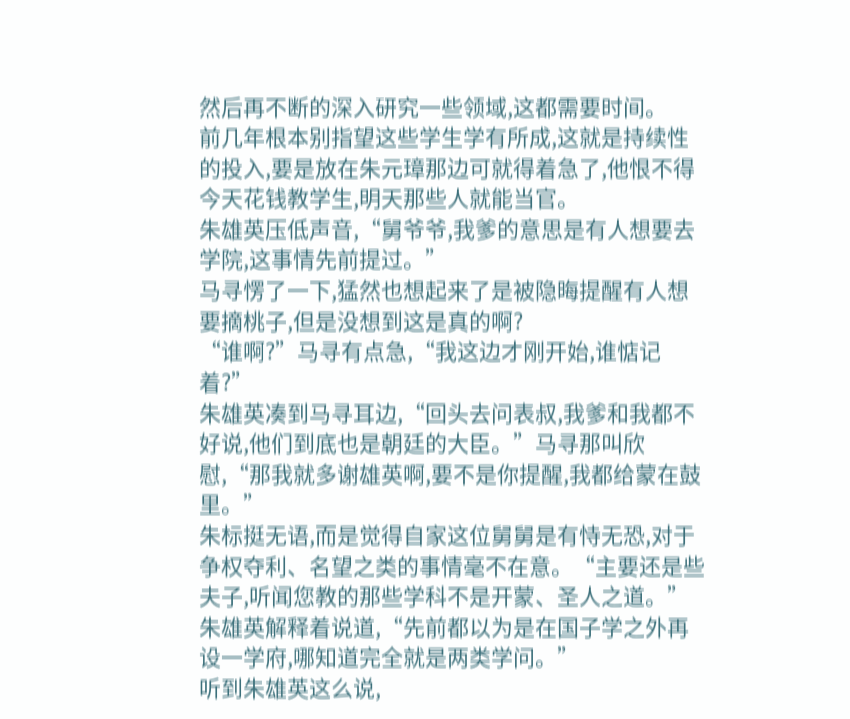然后再不断的深入研究一些领域,这都需要时间。
前几年根本别指望这些学生学有所成,这就是持续性的投入,要是放在朱元璋那边可就得着急了,他恨不得今天花钱教学生,明天那些人就能当官。
朱雄英压低声音,“舅爷爷,我爹的意思是有人想要去学院,这事情先前提过。”
马寻愣了一下,猛然也想起来了是被隐晦提醒有人想要摘桃子,但是没想到这是真的啊?
“谁啊?”马寻有点急,“我这边才刚开始,谁惦记着?”
朱雄英凑到马寻耳边,“回头去问表叔,我爹和我都不好说,他们到底也是朝廷的大臣。”马寻那叫欣慰,“那我就多谢雄英啊,要不是你提醒,我都给蒙在鼓里。”
朱标挺无语,而是觉得自家这位舅舅是有恃无恐,对于争权夺利、名望之类的事情毫不在意。“主要还是些夫子,听闻您教的那些学科不是开蒙、圣人之道。”朱雄英解释着说道,“先前都以为是在国子学之外再设一学府,哪知道完全就是两类学问。”
听到朱雄英这么说,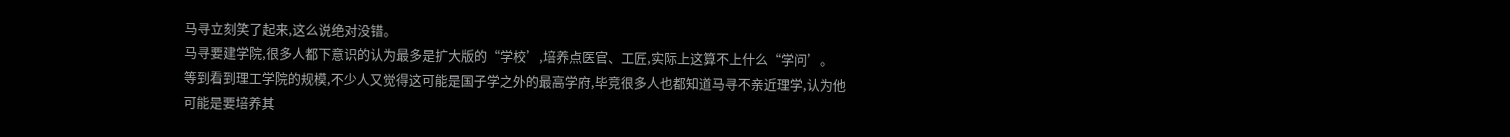马寻立刻笑了起来,这么说绝对没错。
马寻要建学院,很多人都下意识的认为最多是扩大版的“学校’,培养点医官、工匠,实际上这算不上什么“学问’。
等到看到理工学院的规模,不少人又觉得这可能是国子学之外的最高学府,毕竞很多人也都知道马寻不亲近理学,认为他可能是要培养其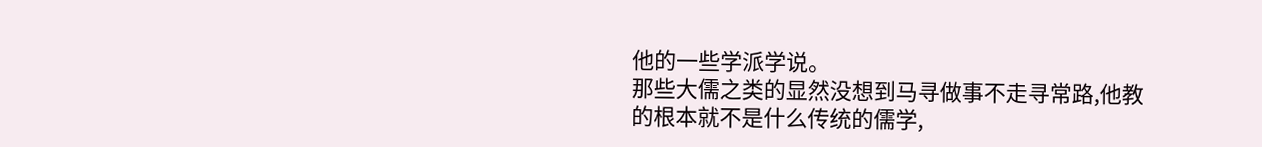他的一些学派学说。
那些大儒之类的显然没想到马寻做事不走寻常路,他教的根本就不是什么传统的儒学,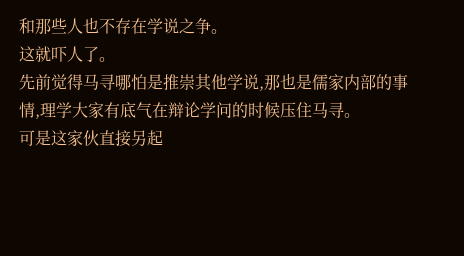和那些人也不存在学说之争。
这就吓人了。
先前觉得马寻哪怕是推崇其他学说,那也是儒家内部的事情,理学大家有底气在辩论学问的时候压住马寻。
可是这家伙直接另起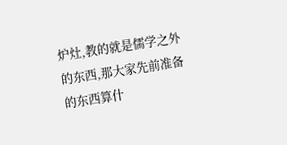炉灶,教的就是儒学之外的东西,那大家先前准备的东西算什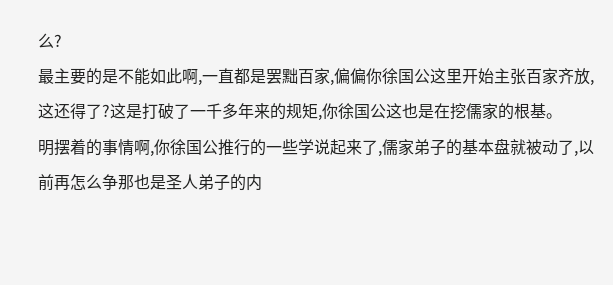么?
最主要的是不能如此啊,一直都是罢黜百家,偏偏你徐国公这里开始主张百家齐放,这还得了?这是打破了一千多年来的规矩,你徐国公这也是在挖儒家的根基。
明摆着的事情啊,你徐国公推行的一些学说起来了,儒家弟子的基本盘就被动了,以前再怎么争那也是圣人弟子的内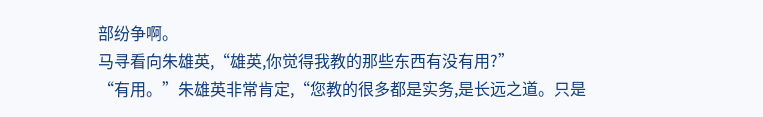部纷争啊。
马寻看向朱雄英,“雄英,你觉得我教的那些东西有没有用?”
“有用。”朱雄英非常肯定,“您教的很多都是实务,是长远之道。只是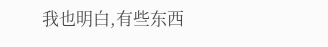我也明白,有些东西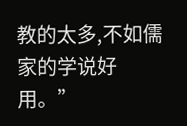教的太多,不如儒家的学说好用。”